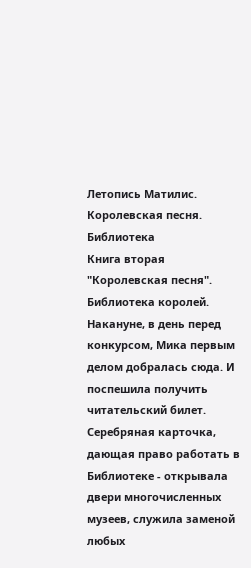Летопись Матилис. Королевская песня. Библиотека
Книга вторая "Королевская песня".
Библиотека королей.
Накануне, в день перед конкурсом, Мика первым делом добралась сюда. И поспешила получить читательский билет. Серебряная карточка, дающая право работать в Библиотеке - открывала двери многочисленных музеев, служила заменой любых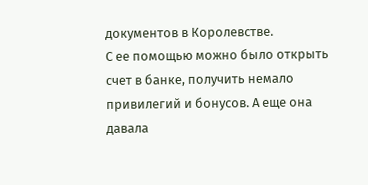документов в Королевстве.
С ее помощью можно было открыть счет в банке, получить немало привилегий и бонусов. А еще она давала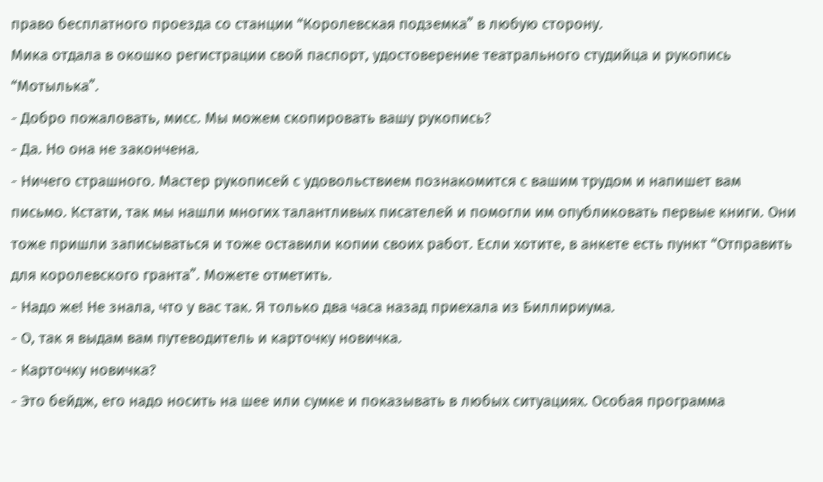право бесплатного проезда со станции “Королевская подземка” в любую сторону.
Мика отдала в окошко регистрации свой паспорт, удостоверение театрального студийца и рукопись “Мотылька”.
- Добро пожаловать, мисс. Мы можем скопировать вашу рукопись?
- Да. Но она не закончена.
- Ничего страшного. Мастер рукописей с удовольствием познакомится с вашим трудом и напишет вам письмо. Кстати, так мы нашли многих талантливых писателей и помогли им опубликовать первые книги. Они тоже пришли записываться и тоже оставили копии своих работ. Если хотите, в анкете есть пункт “Отправить для королевского гранта”. Можете отметить.
- Надо же! Не знала, что у вас так. Я только два часа назад приехала из Биллириума.
- О, так я выдам вам путеводитель и карточку новичка.
- Карточку новичка?
- Это бейдж, его надо носить на шее или сумке и показывать в любых ситуациях. Особая программа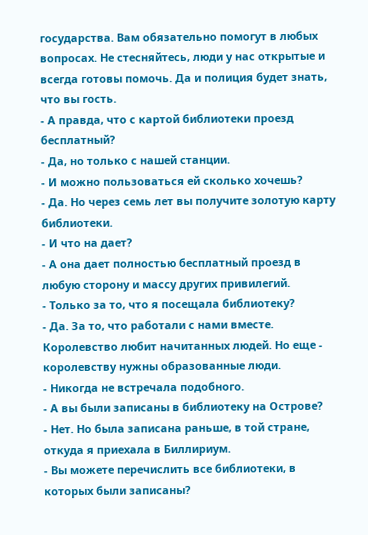государства. Вам обязательно помогут в любых вопросах. Не стесняйтесь, люди у нас открытые и всегда готовы помочь. Да и полиция будет знать, что вы гость.
- А правда, что с картой библиотеки проезд бесплатный?
- Да, но только с нашей станции.
- И можно пользоваться ей сколько хочешь?
- Да. Но через семь лет вы получите золотую карту библиотеки.
- И что на дает?
- А она дает полностью бесплатный проезд в любую сторону и массу других привилегий.
- Только за то, что я посещала библиотеку?
- Да. За то, что работали с нами вместе. Королевство любит начитанных людей. Но еще - королевству нужны образованные люди.
- Никогда не встречала подобного.
- А вы были записаны в библиотеку на Острове?
- Нет. Но была записана раньше, в той стране, откуда я приехала в Биллириум.
- Вы можете перечислить все библиотеки, в которых были записаны?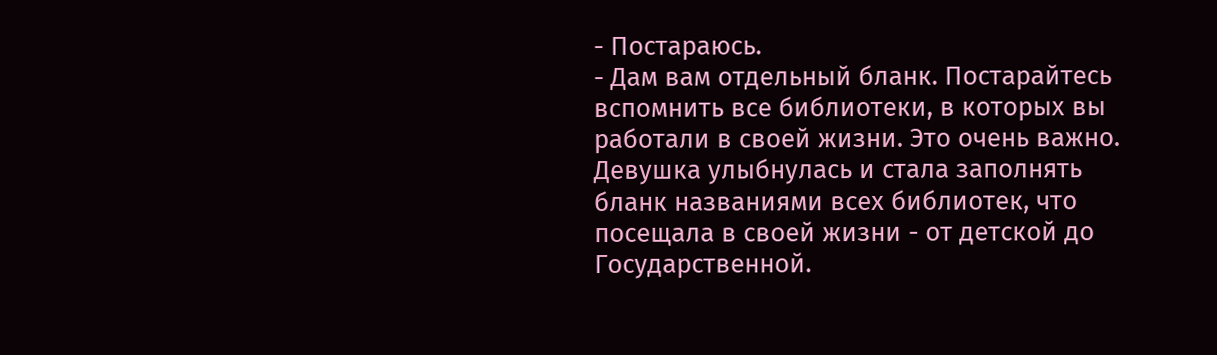- Постараюсь.
- Дам вам отдельный бланк. Постарайтесь вспомнить все библиотеки, в которых вы работали в своей жизни. Это очень важно.
Девушка улыбнулась и стала заполнять бланк названиями всех библиотек, что посещала в своей жизни - от детской до Государственной.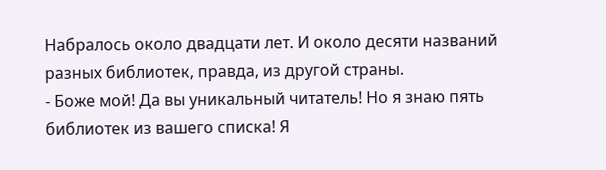Набралось около двадцати лет. И около десяти названий разных библиотек, правда, из другой страны.
- Боже мой! Да вы уникальный читатель! Но я знаю пять библиотек из вашего списка! Я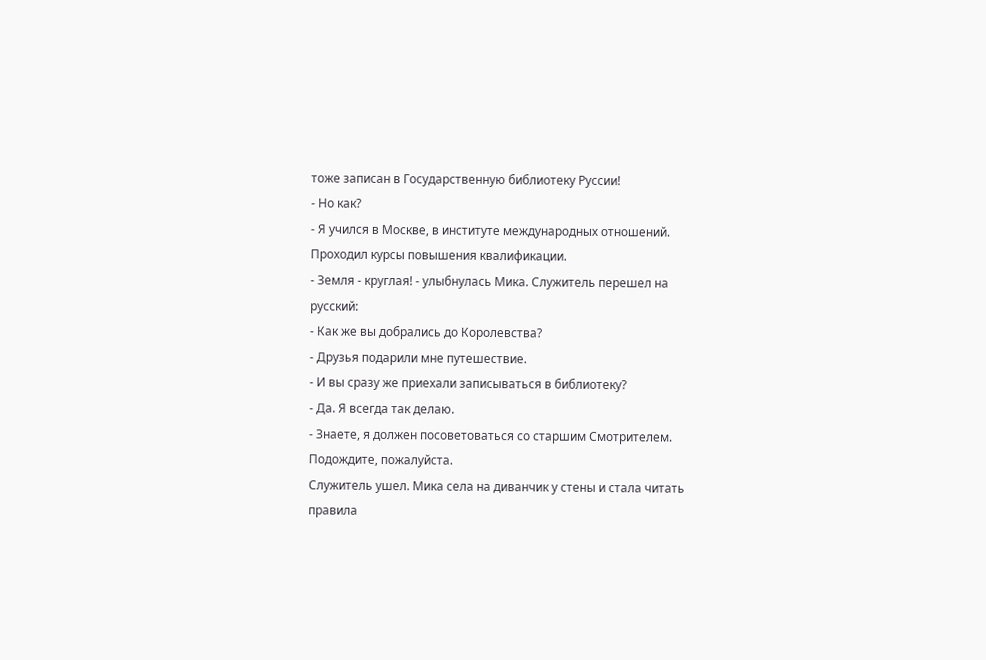тоже записан в Государственную библиотеку Руссии!
- Но как?
- Я учился в Москве, в институте международных отношений. Проходил курсы повышения квалификации.
- Земля - круглая! - улыбнулась Мика. Служитель перешел на русский:
- Как же вы добрались до Королевства?
- Друзья подарили мне путешествие.
- И вы сразу же приехали записываться в библиотеку?
- Да. Я всегда так делаю.
- Знаете, я должен посоветоваться со старшим Смотрителем. Подождите, пожалуйста.
Служитель ушел. Мика села на диванчик у стены и стала читать правила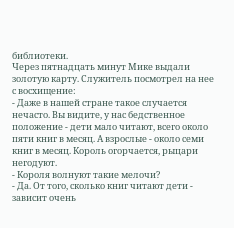библиотеки.
Через пятнадцать минут Мике выдали золотую карту. Служитель посмотрел на нее с восхищение:
- Даже в нашей стране такое случается нечасто. Вы видите, у нас бедственное положение - дети мало читают, всего около пяти книг в месяц. А взрослые - около семи книг в месяц. Король огорчается, рыцари негодуют.
- Короля волнуют такие мелочи?
- Да. От того, сколько книг читают дети - зависит очень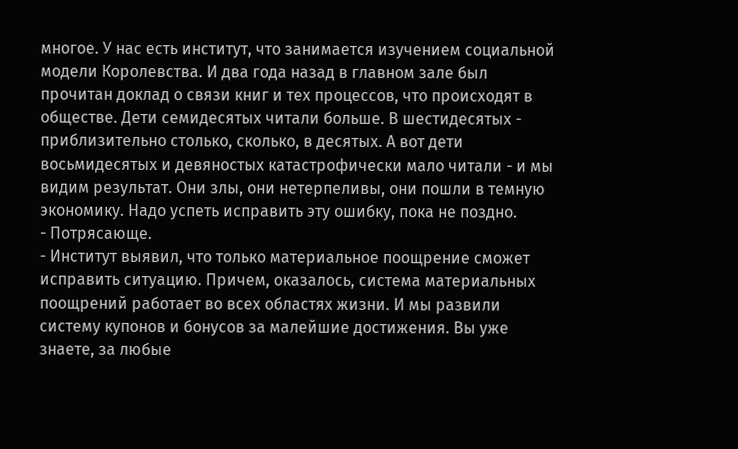многое. У нас есть институт, что занимается изучением социальной модели Королевства. И два года назад в главном зале был прочитан доклад о связи книг и тех процессов, что происходят в обществе. Дети семидесятых читали больше. В шестидесятых - приблизительно столько, сколько, в десятых. А вот дети восьмидесятых и девяностых катастрофически мало читали - и мы видим результат. Они злы, они нетерпеливы, они пошли в темную экономику. Надо успеть исправить эту ошибку, пока не поздно.
- Потрясающе.
- Институт выявил, что только материальное поощрение сможет исправить ситуацию. Причем, оказалось, система материальных поощрений работает во всех областях жизни. И мы развили систему купонов и бонусов за малейшие достижения. Вы уже знаете, за любые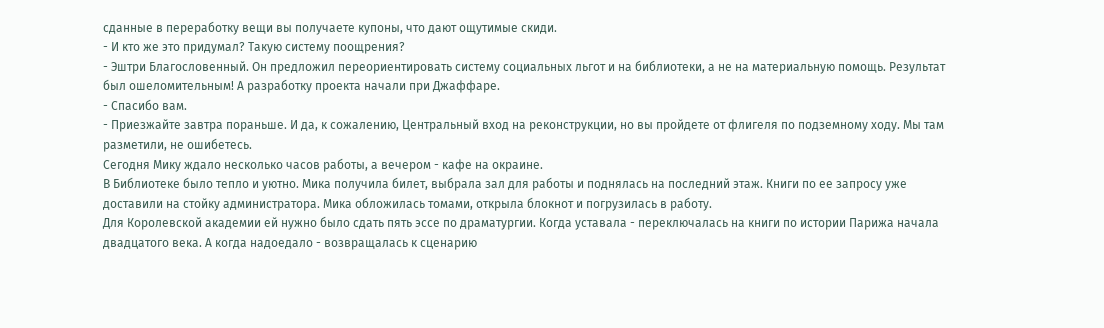сданные в переработку вещи вы получаете купоны, что дают ощутимые скиди.
- И кто же это придумал? Такую систему поощрения?
- Эштри Благословенный. Он предложил переориентировать систему социальных льгот и на библиотеки, а не на материальную помощь. Результат был ошеломительным! А разработку проекта начали при Джаффаре.
- Спасибо вам.
- Приезжайте завтра пораньше. И да, к сожалению, Центральный вход на реконструкции, но вы пройдете от флигеля по подземному ходу. Мы там разметили, не ошибетесь.
Сегодня Мику ждало несколько часов работы, а вечером - кафе на окраине.
В Библиотеке было тепло и уютно. Мика получила билет, выбрала зал для работы и поднялась на последний этаж. Книги по ее запросу уже доставили на стойку администратора. Мика обложилась томами, открыла блокнот и погрузилась в работу.
Для Королевской академии ей нужно было сдать пять эссе по драматургии. Когда уставала - переключалась на книги по истории Парижа начала двадцатого века. А когда надоедало - возвращалась к сценарию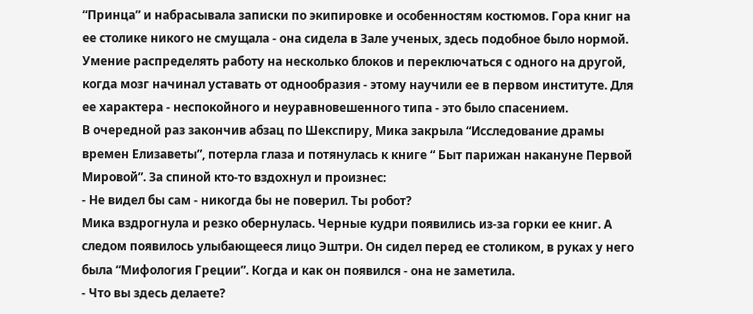“Принца” и набрасывала записки по экипировке и особенностям костюмов. Гора книг на ее столике никого не смущала - она сидела в Зале ученых, здесь подобное было нормой.
Умение распределять работу на несколько блоков и переключаться с одного на другой, когда мозг начинал уставать от однообразия - этому научили ее в первом институте. Для ее характера - неспокойного и неуравновешенного типа - это было спасением.
В очередной раз закончив абзац по Шекспиру, Мика закрыла “Исследование драмы времен Елизаветы”, потерла глаза и потянулась к книге “ Быт парижан накануне Первой Мировой”. За спиной кто-то вздохнул и произнес:
- Не видел бы сам - никогда бы не поверил. Ты робот?
Мика вздрогнула и резко обернулась. Черные кудри появились из-за горки ее книг. А следом появилось улыбающееся лицо Эштри. Он сидел перед ее столиком, в руках у него была “Мифология Греции”. Когда и как он появился - она не заметила.
- Что вы здесь делаете?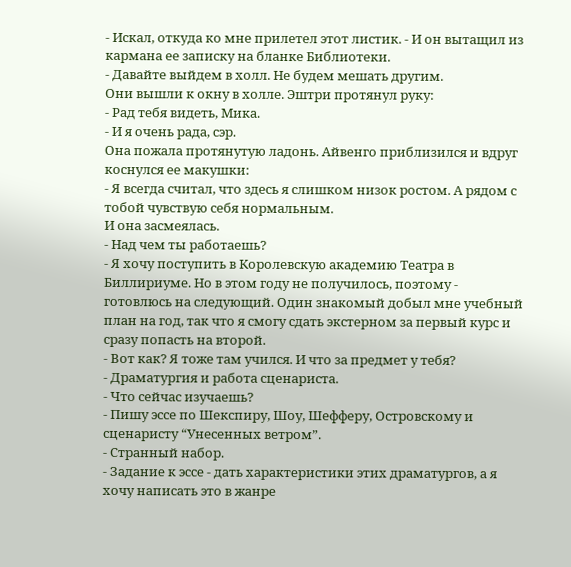- Искал, откуда ко мне прилетел этот листик. - И он вытащил из кармана ее записку на бланке Библиотеки.
- Давайте выйдем в холл. Не будем мешать другим.
Они вышли к окну в холле. Эштри протянул руку:
- Рад тебя видеть, Мика.
- И я очень рада, сэр.
Она пожала протянутую ладонь. Айвенго приблизился и вдруг коснулся ее макушки:
- Я всегда считал, что здесь я слишком низок ростом. А рядом с тобой чувствую себя нормальным.
И она засмеялась.
- Над чем ты работаешь?
- Я хочу поступить в Королевскую академию Театра в Биллириуме. Но в этом году не получилось, поэтому - готовлюсь на следующий. Один знакомый добыл мне учебный план на год, так что я смогу сдать экстерном за первый курс и сразу попасть на второй.
- Вот как? Я тоже там учился. И что за предмет у тебя?
- Драматургия и работа сценариста.
- Что сейчас изучаешь?
- Пишу эссе по Шекспиру, Шоу, Шефферу, Островскому и сценаристу “Унесенных ветром”.
- Странный набор.
- Задание к эссе - дать характеристики этих драматургов, а я хочу написать это в жанре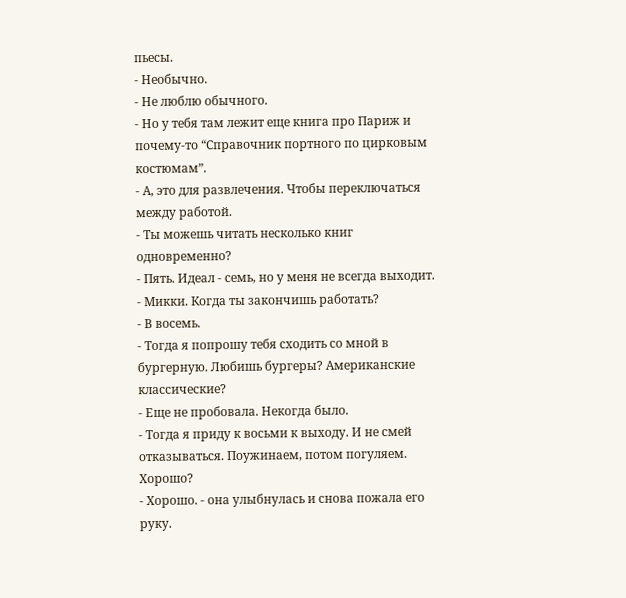пьесы.
- Необычно.
- Не люблю обычного.
- Но у тебя там лежит еще книга про Париж и почему-то “Справочник портного по цирковым костюмам”.
- А, это для развлечения. Чтобы переключаться между работой.
- Ты можешь читать несколько книг одновременно?
- Пять. Идеал - семь, но у меня не всегда выходит.
- Микки. Когда ты закончишь работать?
- В восемь.
- Тогда я попрошу тебя сходить со мной в бургерную. Любишь бургеры? Американские классические?
- Еще не пробовала. Некогда было.
- Тогда я приду к восьми к выходу. И не смей отказываться. Поужинаем, потом погуляем. Хорошо?
- Хорошо. - она улыбнулась и снова пожала его руку.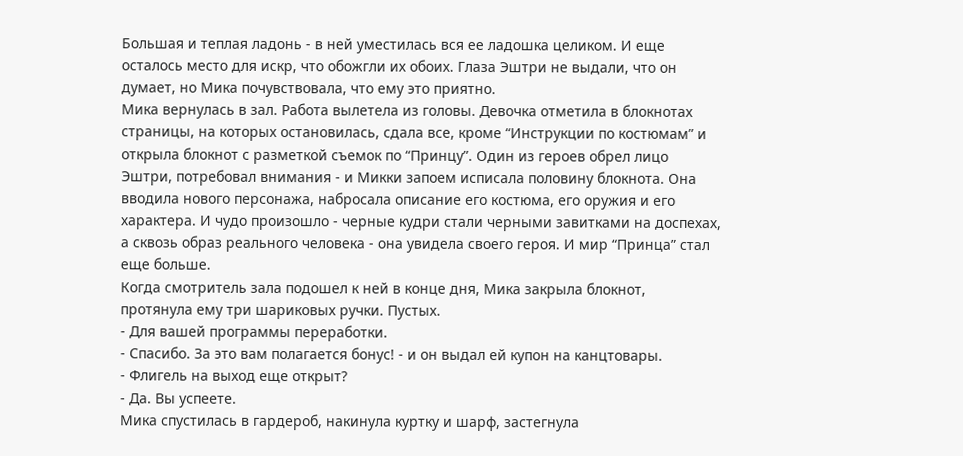Большая и теплая ладонь - в ней уместилась вся ее ладошка целиком. И еще осталось место для искр, что обожгли их обоих. Глаза Эштри не выдали, что он думает, но Мика почувствовала, что ему это приятно.
Мика вернулась в зал. Работа вылетела из головы. Девочка отметила в блокнотах страницы, на которых остановилась, сдала все, кроме “Инструкции по костюмам” и открыла блокнот с разметкой съемок по “Принцу”. Один из героев обрел лицо Эштри, потребовал внимания - и Микки запоем исписала половину блокнота. Она вводила нового персонажа, набросала описание его костюма, его оружия и его характера. И чудо произошло - черные кудри стали черными завитками на доспехах, а сквозь образ реального человека - она увидела своего героя. И мир “Принца” стал еще больше.
Когда смотритель зала подошел к ней в конце дня, Мика закрыла блокнот, протянула ему три шариковых ручки. Пустых.
- Для вашей программы переработки.
- Спасибо. За это вам полагается бонус! - и он выдал ей купон на канцтовары.
- Флигель на выход еще открыт?
- Да. Вы успеете.
Мика спустилась в гардероб, накинула куртку и шарф, застегнула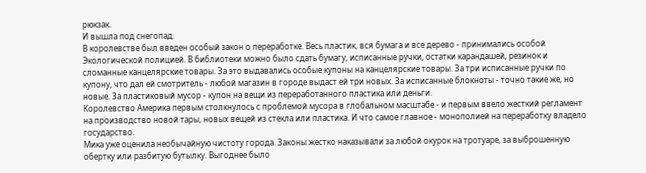рюкзак.
И вышла под снегопад.
В королевстве был введен особый закон о переработке. Весь пластик, вся бумага и все дерево - принимались особой Экологической полицией. В библиотеки можно было сдать бумагу, исписанные ручки, остатки карандашей, резинок и сломанные канцелярские товары. За это выдавались особые купоны на канцелярские товары. За три исписанные ручки по купону, что дал ей смотритель - любой магазин в городе выдаст ей три новых. За исписанные блокноты - точно такие же, но новые. За пластиковый мусор - купон на вещи из переработанного пластика или деньги.
Королевство Америка первым столкнулось с проблемой мусора в глобальном масштабе - и первым ввело жесткий регламент на производство новой тары, новых вещей из стекла или пластика. И что самое главное - монополией на переработку владело государство.
Мика уже оценила необычайную чистоту города. Законы жестко наказывали за любой окурок на тротуаре, за выброшенную обертку или разбитую бутылку. Выгоднее было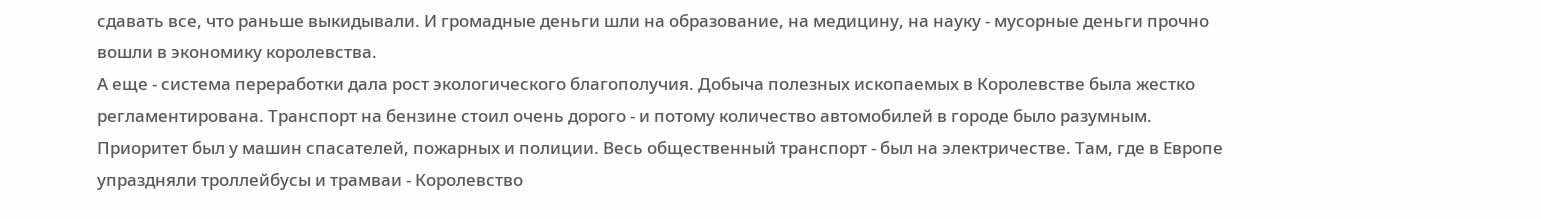сдавать все, что раньше выкидывали. И громадные деньги шли на образование, на медицину, на науку - мусорные деньги прочно вошли в экономику королевства.
А еще - система переработки дала рост экологического благополучия. Добыча полезных ископаемых в Королевстве была жестко регламентирована. Транспорт на бензине стоил очень дорого - и потому количество автомобилей в городе было разумным. Приоритет был у машин спасателей, пожарных и полиции. Весь общественный транспорт - был на электричестве. Там, где в Европе упраздняли троллейбусы и трамваи - Королевство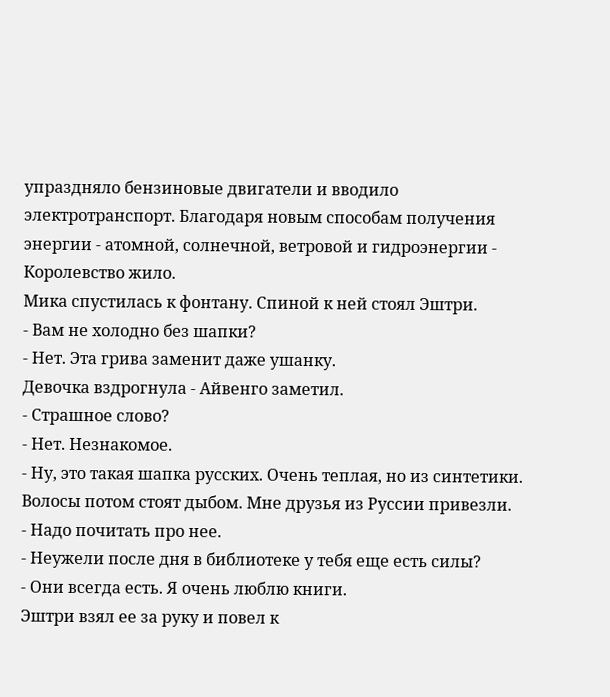упраздняло бензиновые двигатели и вводило электротранспорт. Благодаря новым способам получения энергии - атомной, солнечной, ветровой и гидроэнергии - Королевство жило.
Мика спустилась к фонтану. Спиной к ней стоял Эштри.
- Вам не холодно без шапки?
- Нет. Эта грива заменит даже ушанку.
Девочка вздрогнула - Айвенго заметил.
- Страшное слово?
- Нет. Незнакомое.
- Ну, это такая шапка русских. Очень теплая, но из синтетики. Волосы потом стоят дыбом. Мне друзья из Руссии привезли.
- Надо почитать про нее.
- Неужели после дня в библиотеке у тебя еще есть силы?
- Они всегда есть. Я очень люблю книги.
Эштри взял ее за руку и повел к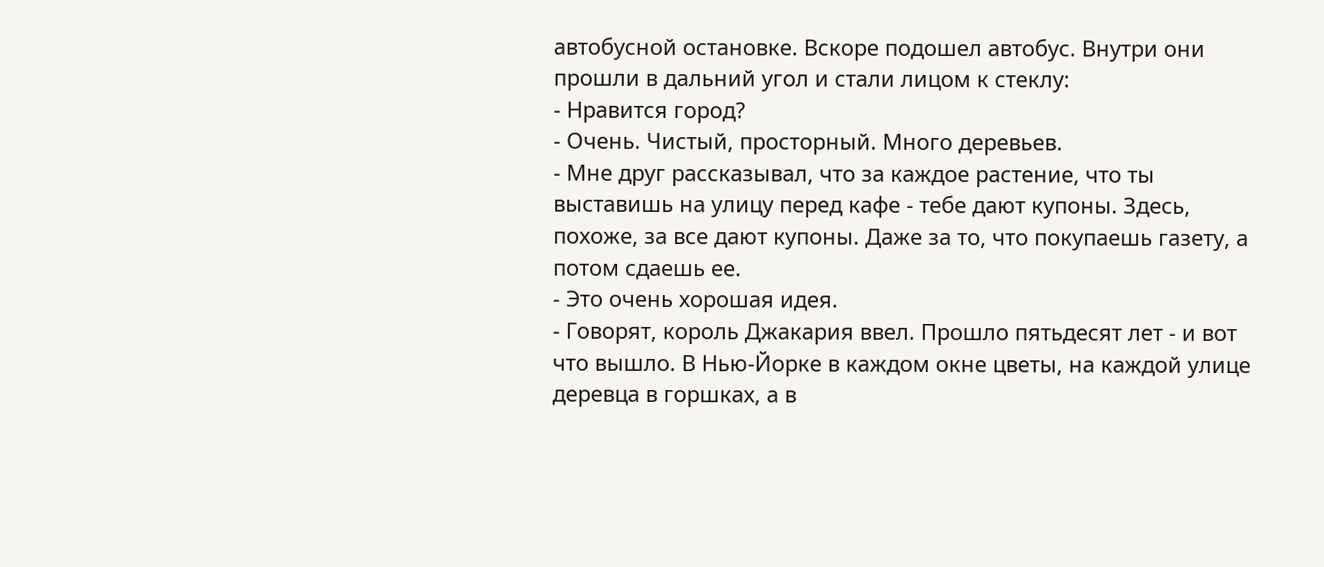автобусной остановке. Вскоре подошел автобус. Внутри они прошли в дальний угол и стали лицом к стеклу:
- Нравится город?
- Очень. Чистый, просторный. Много деревьев.
- Мне друг рассказывал, что за каждое растение, что ты выставишь на улицу перед кафе - тебе дают купоны. Здесь, похоже, за все дают купоны. Даже за то, что покупаешь газету, а потом сдаешь ее.
- Это очень хорошая идея.
- Говорят, король Джакария ввел. Прошло пятьдесят лет - и вот что вышло. В Нью-Йорке в каждом окне цветы, на каждой улице деревца в горшках, а в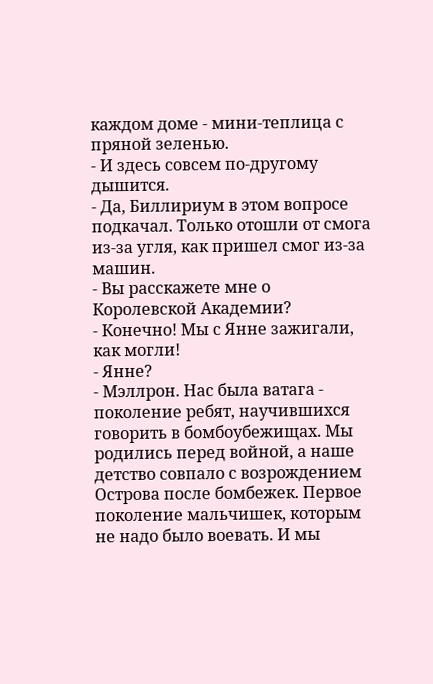каждом доме - мини-теплица с пряной зеленью.
- И здесь совсем по-другому дышится.
- Да, Биллириум в этом вопросе подкачал. Только отошли от смога из-за угля, как пришел смог из-за машин.
- Вы расскажете мне о Королевской Академии?
- Конечно! Мы с Янне зажигали, как могли!
- Янне?
- Мэллрон. Нас была ватага - поколение ребят, научившихся говорить в бомбоубежищах. Мы родились перед войной, а наше детство совпало с возрождением Острова после бомбежек. Первое поколение мальчишек, которым не надо было воевать. И мы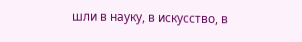шли в науку, в искусство, в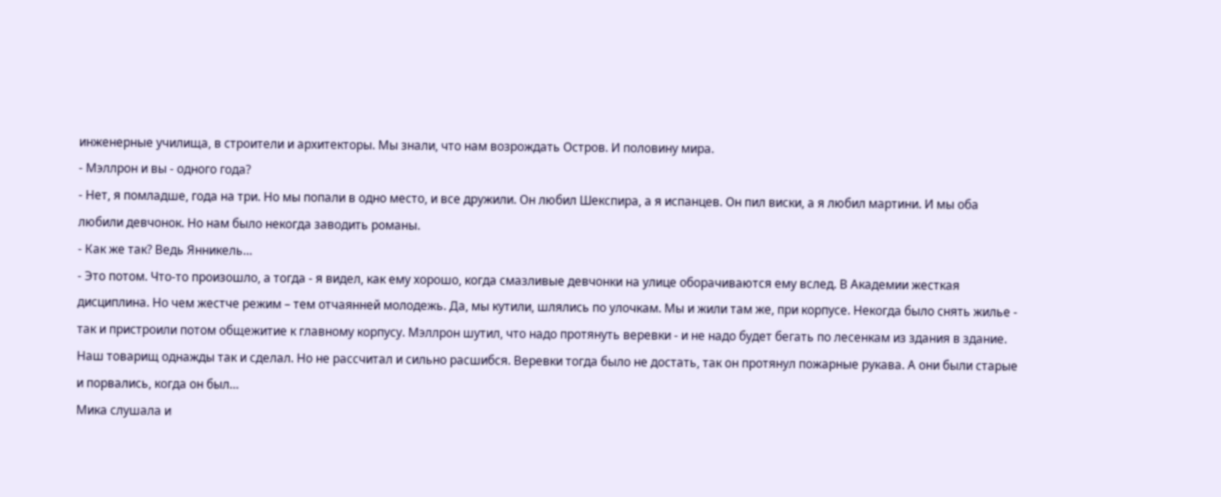инженерные училища, в строители и архитекторы. Мы знали, что нам возрождать Остров. И половину мира.
- Мэллрон и вы - одного года?
- Нет, я помладше, года на три. Но мы попали в одно место, и все дружили. Он любил Шекспира, а я испанцев. Он пил виски, а я любил мартини. И мы оба любили девчонок. Но нам было некогда заводить романы.
- Как же так? Ведь Янникель…
- Это потом. Что-то произошло, а тогда - я видел, как ему хорошо, когда смазливые девчонки на улице оборачиваются ему вслед. В Академии жесткая дисциплина. Но чем жестче режим – тем отчаянней молодежь. Да, мы кутили, шлялись по улочкам. Мы и жили там же, при корпусе. Некогда было снять жилье - так и пристроили потом общежитие к главному корпусу. Мэллрон шутил, что надо протянуть веревки - и не надо будет бегать по лесенкам из здания в здание. Наш товарищ однажды так и сделал. Но не рассчитал и сильно расшибся. Веревки тогда было не достать, так он протянул пожарные рукава. А они были старые и порвались, когда он был…
Мика слушала и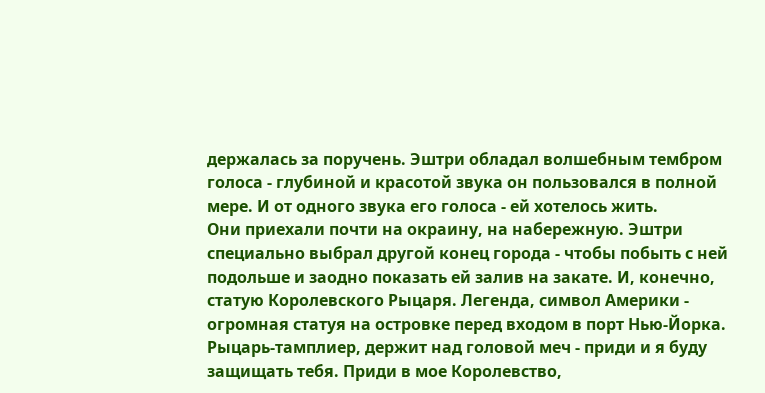держалась за поручень. Эштри обладал волшебным тембром голоса - глубиной и красотой звука он пользовался в полной мере. И от одного звука его голоса - ей хотелось жить.
Они приехали почти на окраину, на набережную. Эштри специально выбрал другой конец города - чтобы побыть с ней подольше и заодно показать ей залив на закате. И, конечно, статую Королевского Рыцаря. Легенда, символ Америки - огромная статуя на островке перед входом в порт Нью-Йорка. Рыцарь-тамплиер, держит над головой меч - приди и я буду защищать тебя. Приди в мое Королевство,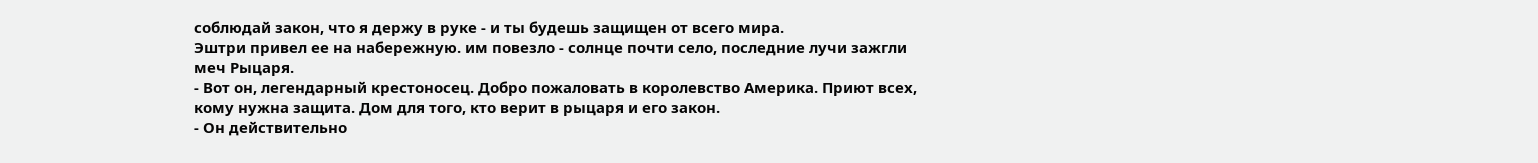соблюдай закон, что я держу в руке - и ты будешь защищен от всего мира.
Эштри привел ее на набережную. им повезло - солнце почти село, последние лучи зажгли меч Рыцаря.
- Вот он, легендарный крестоносец. Добро пожаловать в королевство Америка. Приют всех, кому нужна защита. Дом для того, кто верит в рыцаря и его закон.
- Он действительно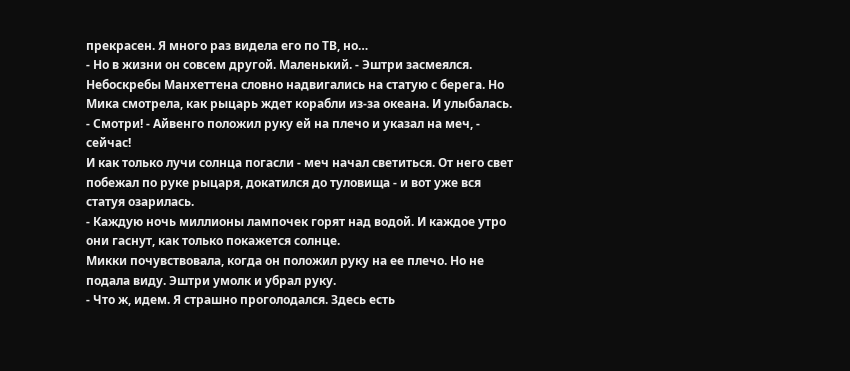прекрасен. Я много раз видела его по ТВ, но…
- Но в жизни он совсем другой. Маленький. - Эштри засмеялся. Небоскребы Манхеттена словно надвигались на статую с берега. Но Мика смотрела, как рыцарь ждет корабли из-за океана. И улыбалась.
- Смотри! - Айвенго положил руку ей на плечо и указал на меч, - сейчас!
И как только лучи солнца погасли - меч начал светиться. От него свет побежал по руке рыцаря, докатился до туловища - и вот уже вся статуя озарилась.
- Каждую ночь миллионы лампочек горят над водой. И каждое утро они гаснут, как только покажется солнце.
Микки почувствовала, когда он положил руку на ее плечо. Но не подала виду. Эштри умолк и убрал руку.
- Что ж, идем. Я страшно проголодался. Здесь есть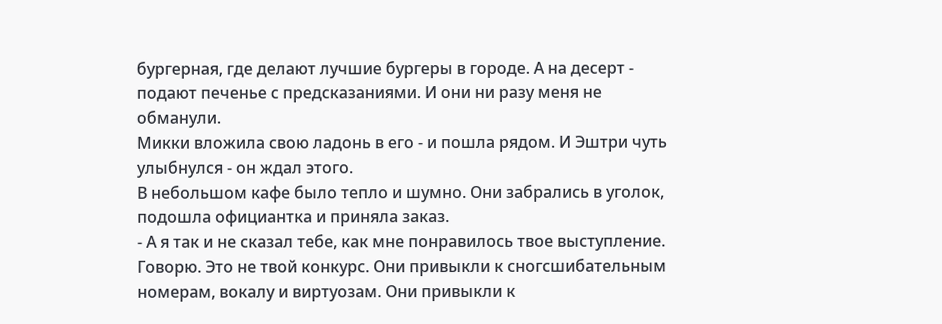бургерная, где делают лучшие бургеры в городе. А на десерт - подают печенье с предсказаниями. И они ни разу меня не обманули.
Микки вложила свою ладонь в его - и пошла рядом. И Эштри чуть улыбнулся - он ждал этого.
В небольшом кафе было тепло и шумно. Они забрались в уголок, подошла официантка и приняла заказ.
- А я так и не сказал тебе, как мне понравилось твое выступление. Говорю. Это не твой конкурс. Они привыкли к сногсшибательным номерам, вокалу и виртуозам. Они привыкли к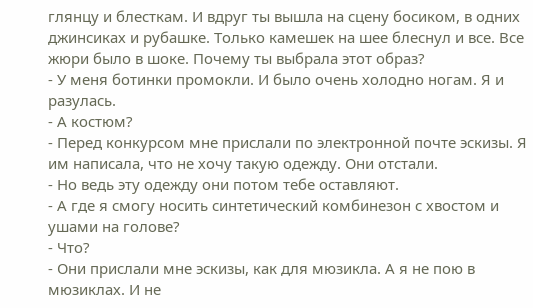глянцу и блесткам. И вдруг ты вышла на сцену босиком, в одних джинсиках и рубашке. Только камешек на шее блеснул и все. Все жюри было в шоке. Почему ты выбрала этот образ?
- У меня ботинки промокли. И было очень холодно ногам. Я и разулась.
- А костюм?
- Перед конкурсом мне прислали по электронной почте эскизы. Я им написала, что не хочу такую одежду. Они отстали.
- Но ведь эту одежду они потом тебе оставляют.
- А где я смогу носить синтетический комбинезон с хвостом и ушами на голове?
- Что?
- Они прислали мне эскизы, как для мюзикла. А я не пою в мюзиклах. И не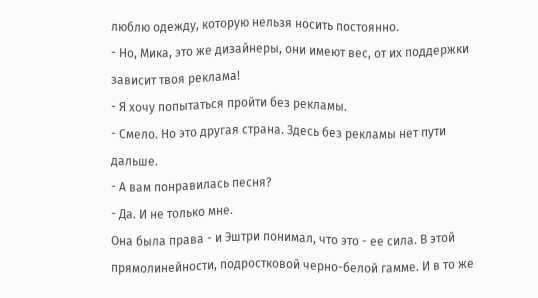люблю одежду, которую нельзя носить постоянно.
- Но, Мика, это же дизайнеры, они имеют вес, от их поддержки зависит твоя реклама!
- Я хочу попытаться пройти без рекламы.
- Смело. Но это другая страна. Здесь без рекламы нет пути дальше.
- А вам понравилась песня?
- Да. И не только мне.
Она была права - и Эштри понимал, что это - ее сила. В этой прямолинейности, подростковой черно-белой гамме. И в то же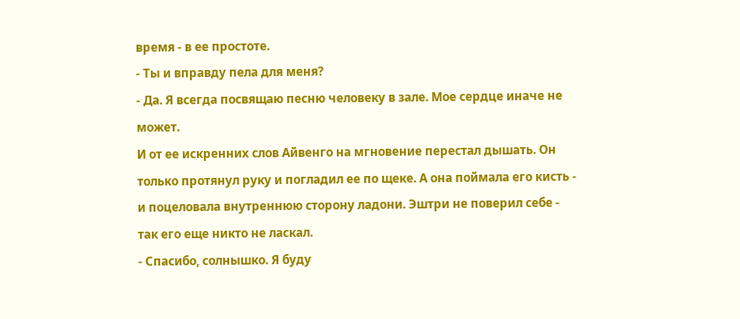время - в ее простоте.
- Ты и вправду пела для меня?
- Да. Я всегда посвящаю песню человеку в зале. Мое сердце иначе не может.
И от ее искренних слов Айвенго на мгновение перестал дышать. Он только протянул руку и погладил ее по щеке. А она поймала его кисть - и поцеловала внутреннюю сторону ладони. Эштри не поверил себе - так его еще никто не ласкал.
- Спасибо, солнышко. Я буду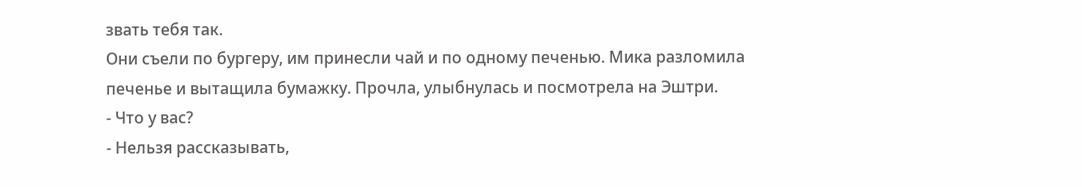звать тебя так.
Они съели по бургеру, им принесли чай и по одному печенью. Мика разломила печенье и вытащила бумажку. Прочла, улыбнулась и посмотрела на Эштри.
- Что у вас?
- Нельзя рассказывать,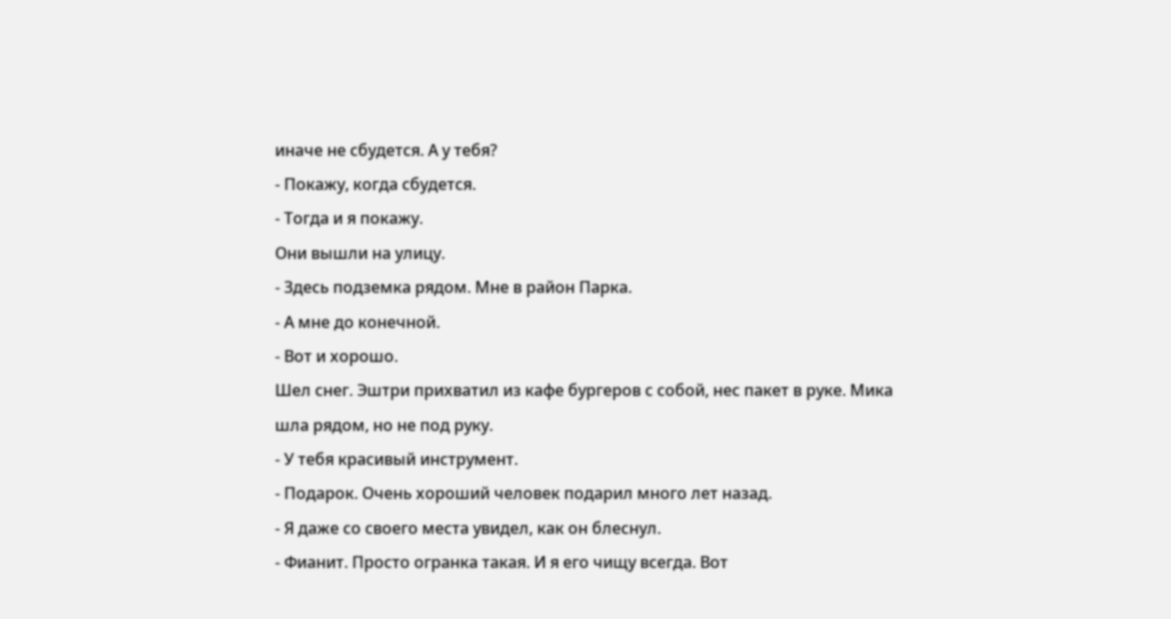иначе не сбудется. А у тебя?
- Покажу, когда сбудется.
- Тогда и я покажу.
Они вышли на улицу.
- Здесь подземка рядом. Мне в район Парка.
- А мне до конечной.
- Вот и хорошо.
Шел снег. Эштри прихватил из кафе бургеров с собой, нес пакет в руке. Мика шла рядом, но не под руку.
- У тебя красивый инструмент.
- Подарок. Очень хороший человек подарил много лет назад.
- Я даже со своего места увидел, как он блеснул.
- Фианит. Просто огранка такая. И я его чищу всегда. Вот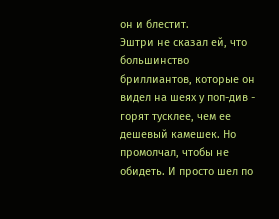он и блестит.
Эштри не сказал ей, что большинство бриллиантов, которые он видел на шеях у поп-див - горят тусклее, чем ее дешевый камешек. Но промолчал, чтобы не обидеть. И просто шел по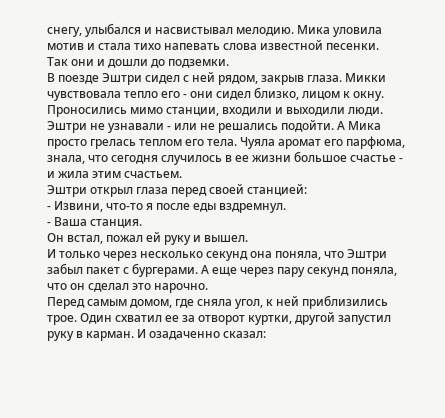снегу, улыбался и насвистывал мелодию. Мика уловила мотив и стала тихо напевать слова известной песенки.
Так они и дошли до подземки.
В поезде Эштри сидел с ней рядом, закрыв глаза. Микки чувствовала тепло его - они сидел близко, лицом к окну. Проносились мимо станции, входили и выходили люди. Эштри не узнавали - или не решались подойти. А Мика просто грелась теплом его тела. Чуяла аромат его парфюма, знала, что сегодня случилось в ее жизни большое счастье - и жила этим счастьем.
Эштри открыл глаза перед своей станцией:
- Извини, что-то я после еды вздремнул.
- Ваша станция.
Он встал, пожал ей руку и вышел.
И только через несколько секунд она поняла, что Эштри забыл пакет с бургерами. А еще через пару секунд поняла, что он сделал это нарочно.
Перед самым домом, где сняла угол, к ней приблизились трое. Один схватил ее за отворот куртки, другой запустил руку в карман. И озадаченно сказал: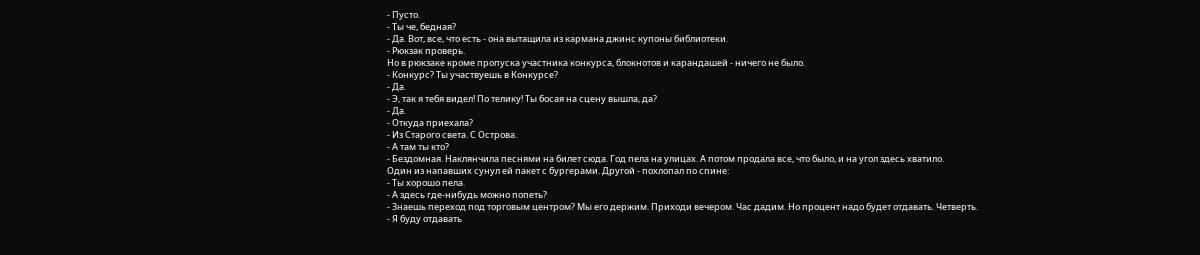- Пусто.
- Ты че, бедная?
- Да. Вот, все, что есть - она вытащила из кармана джинс купоны библиотеки.
- Рюкзак проверь.
Но в рюкзаке кроме пропуска участника конкурса, блокнотов и карандашей - ничего не было.
- Конкурс? Ты участвуешь в Конкурсе?
- Да.
- Э, так я тебя видел! По телику! Ты босая на сцену вышла, да?
- Да.
- Откуда приехала?
- Из Старого света. С Острова.
- А там ты кто?
- Бездомная. Наклянчила песнями на билет сюда. Год пела на улицах. А потом продала все, что было, и на угол здесь хватило.
Один из напавших сунул ей пакет с бургерами. Другой - похлопал по спине:
- Ты хорошо пела.
- А здесь где-нибудь можно попеть?
- Знаешь переход под торговым центром? Мы его держим. Приходи вечером. Час дадим. Но процент надо будет отдавать. Четверть.
- Я буду отдавать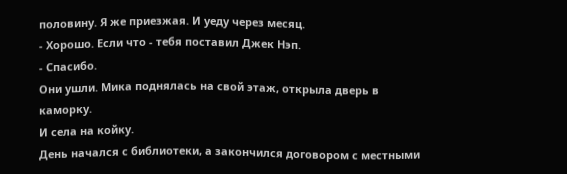половину. Я же приезжая. И уеду через месяц.
- Хорошо. Если что - тебя поставил Джек Нэп.
- Спасибо.
Они ушли. Мика поднялась на свой этаж, открыла дверь в каморку.
И села на койку.
День начался с библиотеки, а закончился договором с местными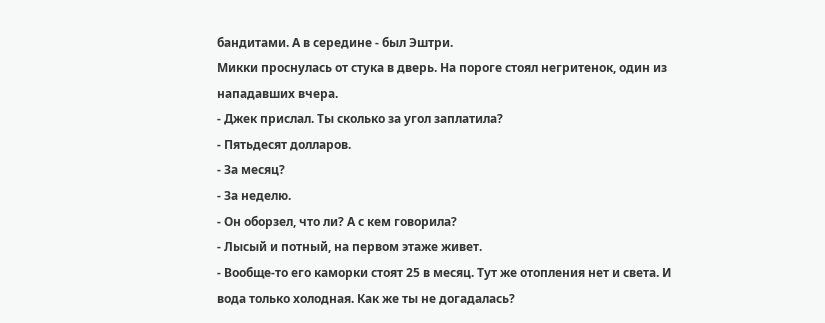бандитами. А в середине - был Эштри.
Микки проснулась от стука в дверь. На пороге стоял негритенок, один из нападавших вчера.
- Джек прислал. Ты сколько за угол заплатила?
- Пятьдесят долларов.
- За месяц?
- За неделю.
- Он оборзел, что ли? А с кем говорила?
- Лысый и потный, на первом этаже живет.
- Вообще-то его каморки стоят 25 в месяц. Тут же отопления нет и света. И вода только холодная. Как же ты не догадалась?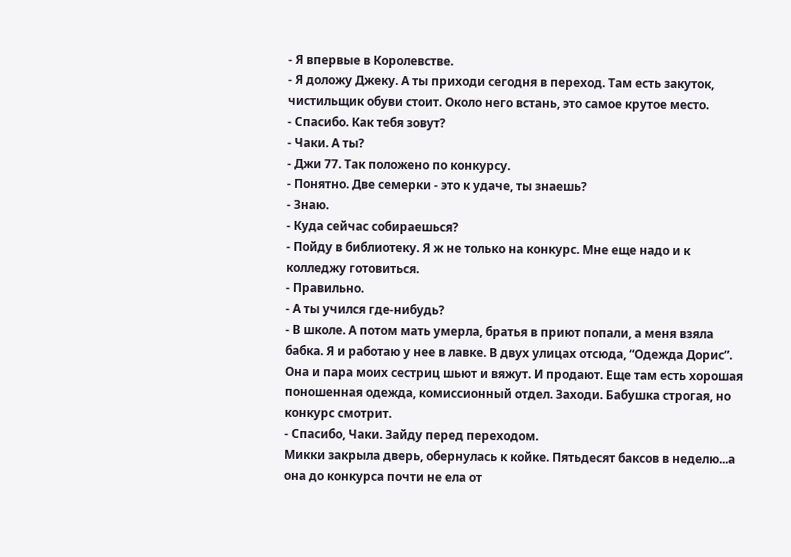- Я впервые в Королевстве.
- Я доложу Джеку. А ты приходи сегодня в переход. Там есть закуток, чистильщик обуви стоит. Около него встань, это самое крутое место.
- Спасибо. Как тебя зовут?
- Чаки. А ты?
- Джи 77. Так положено по конкурсу.
- Понятно. Две семерки - это к удаче, ты знаешь?
- Знаю.
- Куда сейчас собираешься?
- Пойду в библиотеку. Я ж не только на конкурс. Мне еще надо и к колледжу готовиться.
- Правильно.
- А ты учился где-нибудь?
- В школе. А потом мать умерла, братья в приют попали, а меня взяла бабка. Я и работаю у нее в лавке. В двух улицах отсюда, “Одежда Дорис”. Она и пара моих сестриц шьют и вяжут. И продают. Еще там есть хорошая поношенная одежда, комиссионный отдел. Заходи. Бабушка строгая, но конкурс смотрит.
- Спасибо, Чаки. Зайду перед переходом.
Микки закрыла дверь, обернулась к койке. Пятьдесят баксов в неделю...а она до конкурса почти не ела от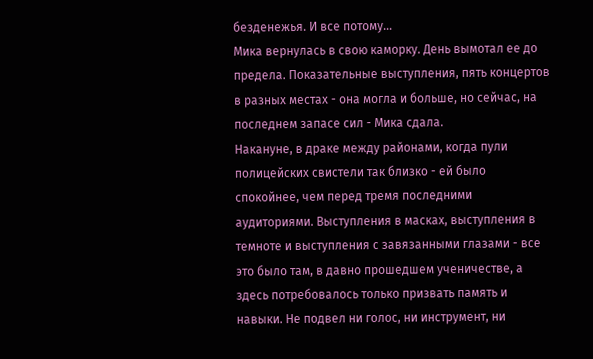безденежья. И все потому…
Мика вернулась в свою каморку. День вымотал ее до предела. Показательные выступления, пять концертов в разных местах - она могла и больше, но сейчас, на последнем запасе сил - Мика сдала.
Накануне, в драке между районами, когда пули полицейских свистели так близко - ей было спокойнее, чем перед тремя последними аудиториями. Выступления в масках, выступления в темноте и выступления с завязанными глазами - все это было там, в давно прошедшем ученичестве, а здесь потребовалось только призвать память и навыки. Не подвел ни голос, ни инструмент, ни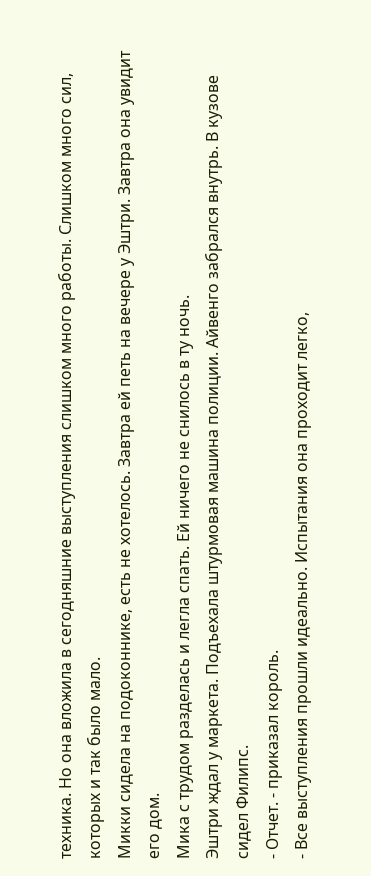техника. Но она вложила в сегодняшние выступления слишком много работы. Слишком много сил, которых и так было мало.
Микки сидела на подоконнике, есть не хотелось. Завтра ей петь на вечере у Эштри. Завтра она увидит его дом.
Мика с трудом разделась и легла спать. Ей ничего не снилось в ту ночь.
Эштри ждал у маркета. Подъехала штурмовая машина полиции. Айвенго забрался внутрь. В кузове сидел Филипс.
- Отчет. - приказал король.
- Все выступления прошли идеально. Испытания она проходит легко,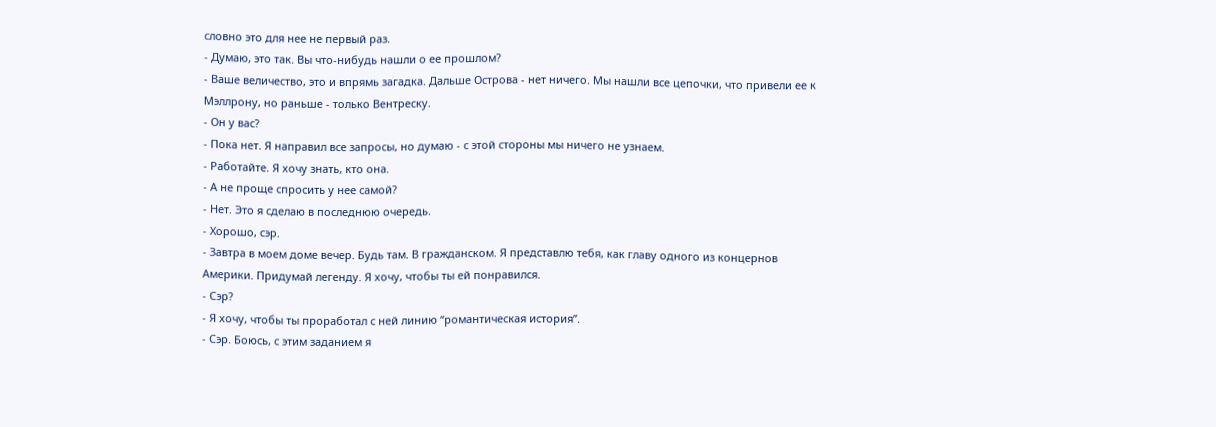словно это для нее не первый раз.
- Думаю, это так. Вы что-нибудь нашли о ее прошлом?
- Ваше величество, это и впрямь загадка. Дальше Острова - нет ничего. Мы нашли все цепочки, что привели ее к Мэллрону, но раньше - только Вентреску.
- Он у вас?
- Пока нет. Я направил все запросы, но думаю - с этой стороны мы ничего не узнаем.
- Работайте. Я хочу знать, кто она.
- А не проще спросить у нее самой?
- Нет. Это я сделаю в последнюю очередь.
- Хорошо, сэр.
- Завтра в моем доме вечер. Будь там. В гражданском. Я представлю тебя, как главу одного из концернов Америки. Придумай легенду. Я хочу, чтобы ты ей понравился.
- Сэр?
- Я хочу, чтобы ты проработал с ней линию “романтическая история”.
- Сэр. Боюсь, с этим заданием я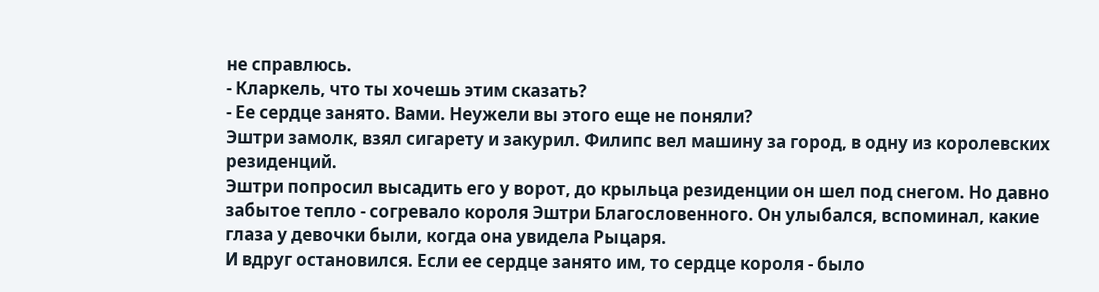не справлюсь.
- Кларкель, что ты хочешь этим сказать?
- Ее сердце занято. Вами. Неужели вы этого еще не поняли?
Эштри замолк, взял сигарету и закурил. Филипс вел машину за город, в одну из королевских резиденций.
Эштри попросил высадить его у ворот, до крыльца резиденции он шел под снегом. Но давно забытое тепло - согревало короля Эштри Благословенного. Он улыбался, вспоминал, какие глаза у девочки были, когда она увидела Рыцаря.
И вдруг остановился. Если ее сердце занято им, то сердце короля - было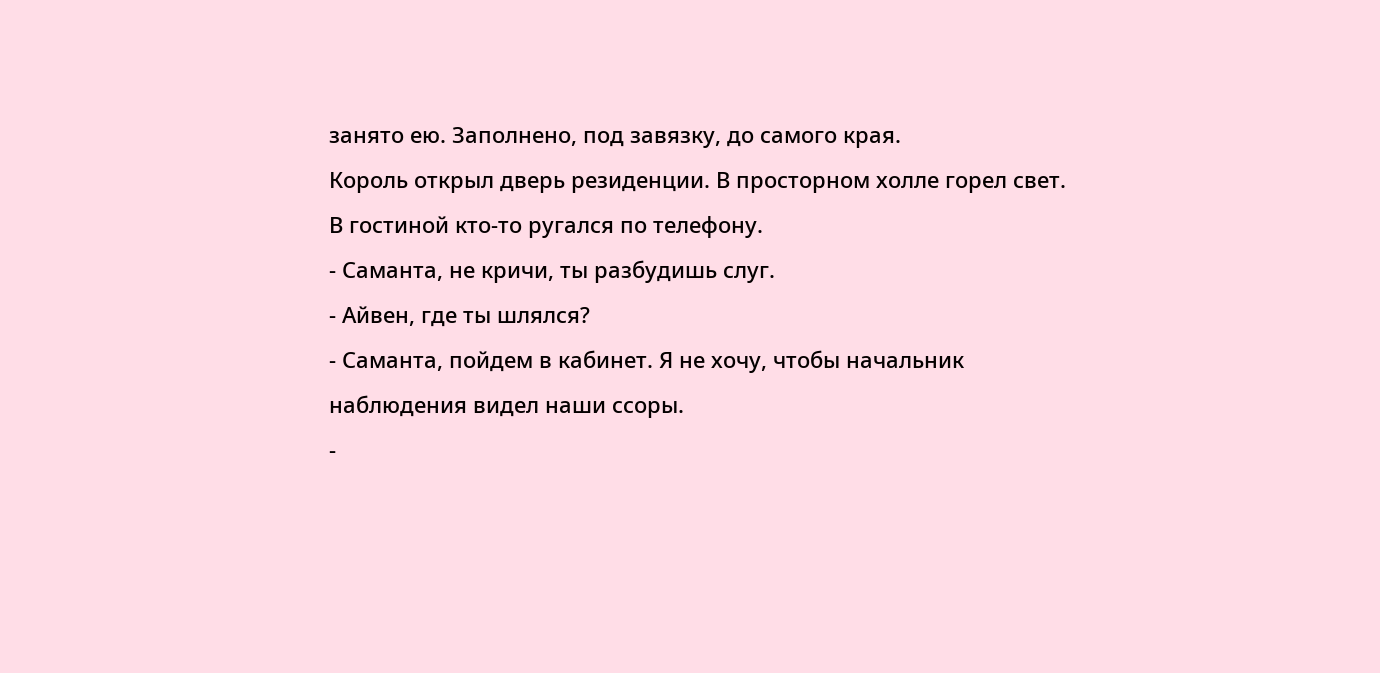занято ею. Заполнено, под завязку, до самого края.
Король открыл дверь резиденции. В просторном холле горел свет. В гостиной кто-то ругался по телефону.
- Саманта, не кричи, ты разбудишь слуг.
- Айвен, где ты шлялся?
- Саманта, пойдем в кабинет. Я не хочу, чтобы начальник наблюдения видел наши ссоры.
-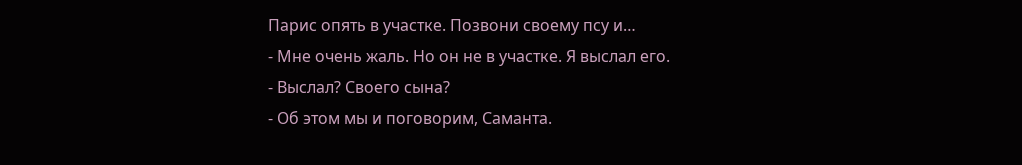Парис опять в участке. Позвони своему псу и…
- Мне очень жаль. Но он не в участке. Я выслал его.
- Выслал? Своего сына?
- Об этом мы и поговорим, Саманта.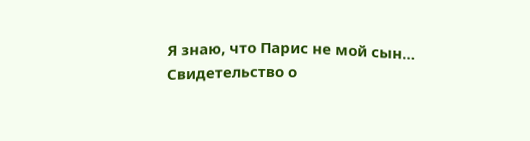Я знаю, что Парис не мой сын…
Свидетельство о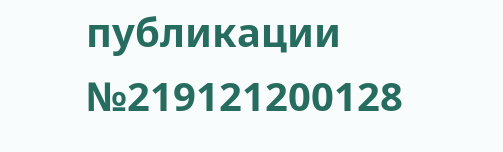публикации №219121200128